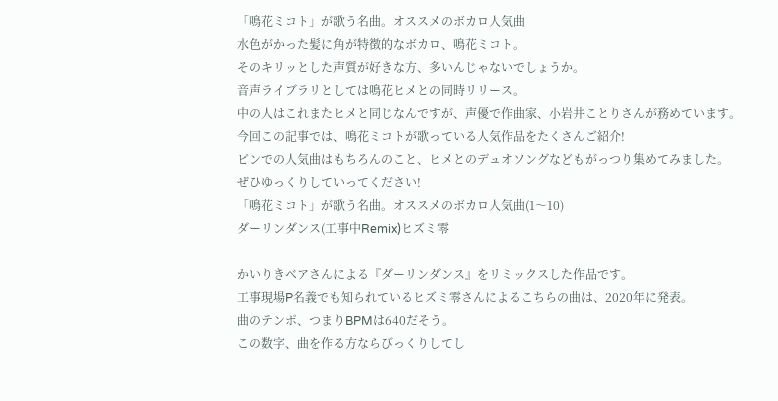「鳴花ミコト」が歌う名曲。オススメのボカロ人気曲
水色がかった髪に角が特徴的なボカロ、鳴花ミコト。
そのキリッとした声質が好きな方、多いんじゃないでしょうか。
音声ライブラリとしては鳴花ヒメとの同時リリース。
中の人はこれまたヒメと同じなんですが、声優で作曲家、小岩井ことりさんが務めています。
今回この記事では、鳴花ミコトが歌っている人気作品をたくさんご紹介!
ピンでの人気曲はもちろんのこと、ヒメとのデュオソングなどもがっつり集めてみました。
ぜひゆっくりしていってください!
「鳴花ミコト」が歌う名曲。オススメのボカロ人気曲(1〜10)
ダーリンダンス(工事中Remix)ヒズミ零

かいりきベアさんによる『ダーリンダンス』をリミックスした作品です。
工事現場P名義でも知られているヒズミ零さんによるこちらの曲は、2020年に発表。
曲のテンポ、つまりBPMは640だそう。
この数字、曲を作る方ならびっくりしてし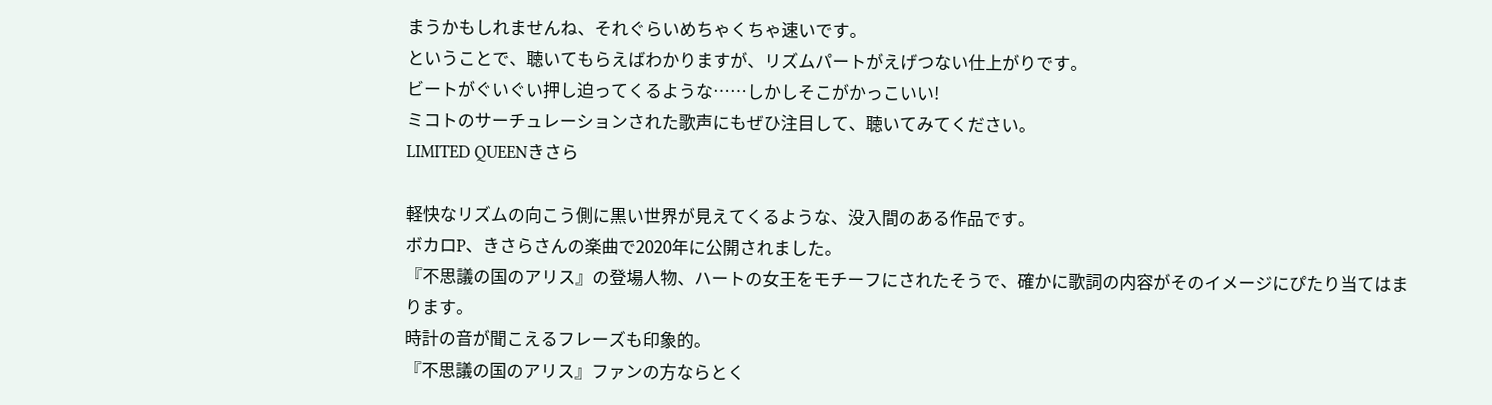まうかもしれませんね、それぐらいめちゃくちゃ速いです。
ということで、聴いてもらえばわかりますが、リズムパートがえげつない仕上がりです。
ビートがぐいぐい押し迫ってくるような……しかしそこがかっこいい!
ミコトのサーチュレーションされた歌声にもぜひ注目して、聴いてみてください。
LIMITED QUEENきさら

軽快なリズムの向こう側に黒い世界が見えてくるような、没入間のある作品です。
ボカロP、きさらさんの楽曲で2020年に公開されました。
『不思議の国のアリス』の登場人物、ハートの女王をモチーフにされたそうで、確かに歌詞の内容がそのイメージにぴたり当てはまります。
時計の音が聞こえるフレーズも印象的。
『不思議の国のアリス』ファンの方ならとく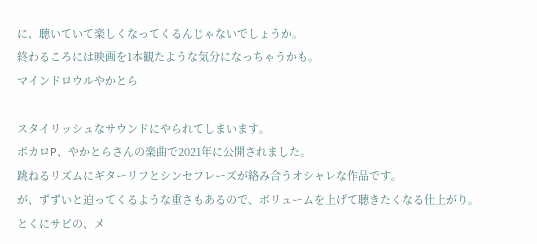に、聴いていて楽しくなってくるんじゃないでしょうか。
終わるころには映画を1本観たような気分になっちゃうかも。
マインドロウルやかとら

スタイリッシュなサウンドにやられてしまいます。
ボカロP、やかとらさんの楽曲で2021年に公開されました。
跳ねるリズムにギターリフとシンセフレーズが絡み合うオシャレな作品です。
が、ずずいと迫ってくるような重さもあるので、ボリュームを上げて聴きたくなる仕上がり。
とくにサビの、メ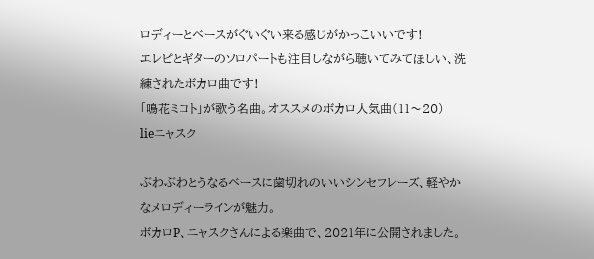ロディーとベースがぐいぐい来る感じがかっこいいです!
エレピとギターのソロパートも注目しながら聴いてみてほしい、洗練されたボカロ曲です!
「鳴花ミコト」が歌う名曲。オススメのボカロ人気曲(11〜20)
lieニャスク

ぶわぶわとうなるベースに歯切れのいいシンセフレーズ、軽やかなメロディーラインが魅力。
ボカロP、ニャスクさんによる楽曲で、2021年に公開されました。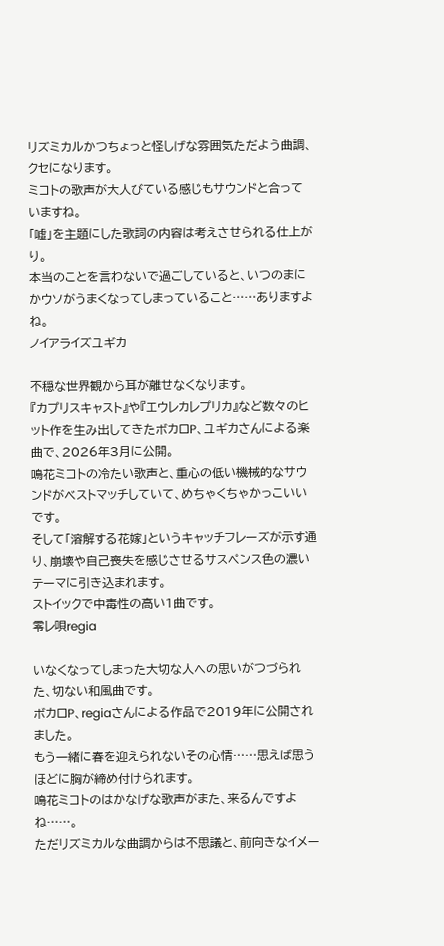リズミカルかつちょっと怪しげな雰囲気ただよう曲調、クセになります。
ミコトの歌声が大人びている感じもサウンドと合っていますね。
「嘘」を主題にした歌詞の内容は考えさせられる仕上がり。
本当のことを言わないで過ごしていると、いつのまにかウソがうまくなってしまっていること……ありますよね。
ノイアライズユギカ

不穏な世界観から耳が離せなくなります。
『カプリスキャスト』や『エウレカレプリカ』など数々のヒット作を生み出してきたボカロP、ユギカさんによる楽曲で、2026年3月に公開。
鳴花ミコトの冷たい歌声と、重心の低い機械的なサウンドがベストマッチしていて、めちゃくちゃかっこいいです。
そして「溶解する花嫁」というキャッチフレーズが示す通り、崩壊や自己喪失を感じさせるサスペンス色の濃いテーマに引き込まれます。
ストイックで中毒性の高い1曲です。
零レ唄regia

いなくなってしまった大切な人への思いがつづられた、切ない和風曲です。
ボカロP、regiaさんによる作品で2019年に公開されました。
もう一緒に春を迎えられないその心情……思えば思うほどに胸が締め付けられます。
鳴花ミコトのはかなげな歌声がまた、来るんですよね……。
ただリズミカルな曲調からは不思議と、前向きなイメー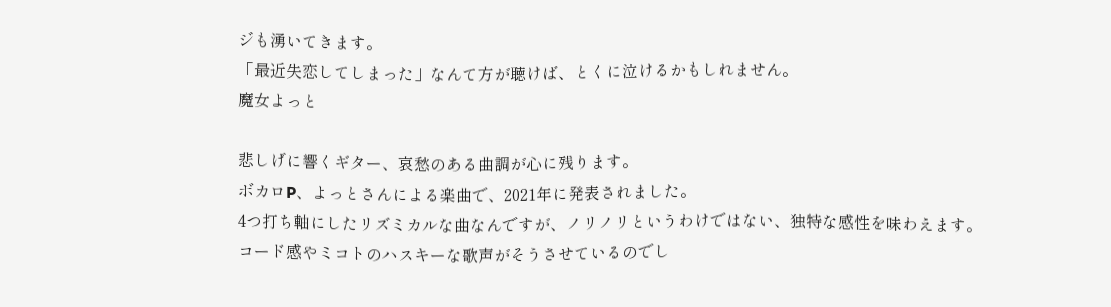ジも湧いてきます。
「最近失恋してしまった」なんて方が聴けば、とくに泣けるかもしれません。
魔女よっと

悲しげに響くギター、哀愁のある曲調が心に残ります。
ボカロP、よっとさんによる楽曲で、2021年に発表されました。
4つ打ち軸にしたリズミカルな曲なんですが、ノリノリというわけではない、独特な感性を味わえます。
コード感やミコトのハスキーな歌声がそうさせているのでし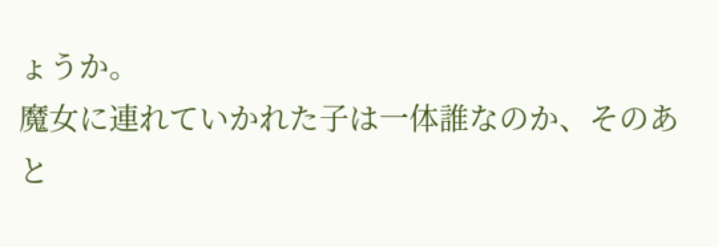ょうか。
魔女に連れていかれた子は一体誰なのか、そのあと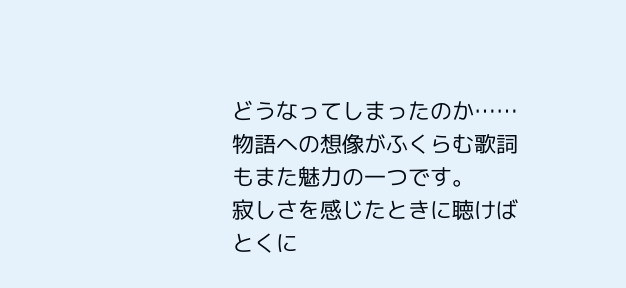どうなってしまったのか……物語への想像がふくらむ歌詞もまた魅力の一つです。
寂しさを感じたときに聴けばとくに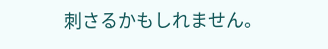刺さるかもしれません。